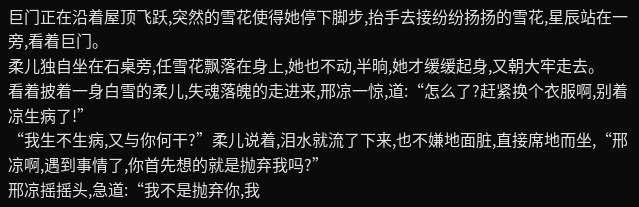巨门正在沿着屋顶飞跃,突然的雪花使得她停下脚步,抬手去接纷纷扬扬的雪花,星辰站在一旁,看着巨门。
柔儿独自坐在石桌旁,任雪花飘落在身上,她也不动,半晌,她才缓缓起身,又朝大牢走去。
看着披着一身白雪的柔儿,失魂落魄的走进来,邢凉一惊,道:“怎么了?赶紧换个衣服啊,别着凉生病了!”
“我生不生病,又与你何干?”柔儿说着,泪水就流了下来,也不嫌地面脏,直接席地而坐,“邢凉啊,遇到事情了,你首先想的就是抛弃我吗?”
邢凉摇摇头,急道:“我不是抛弃你,我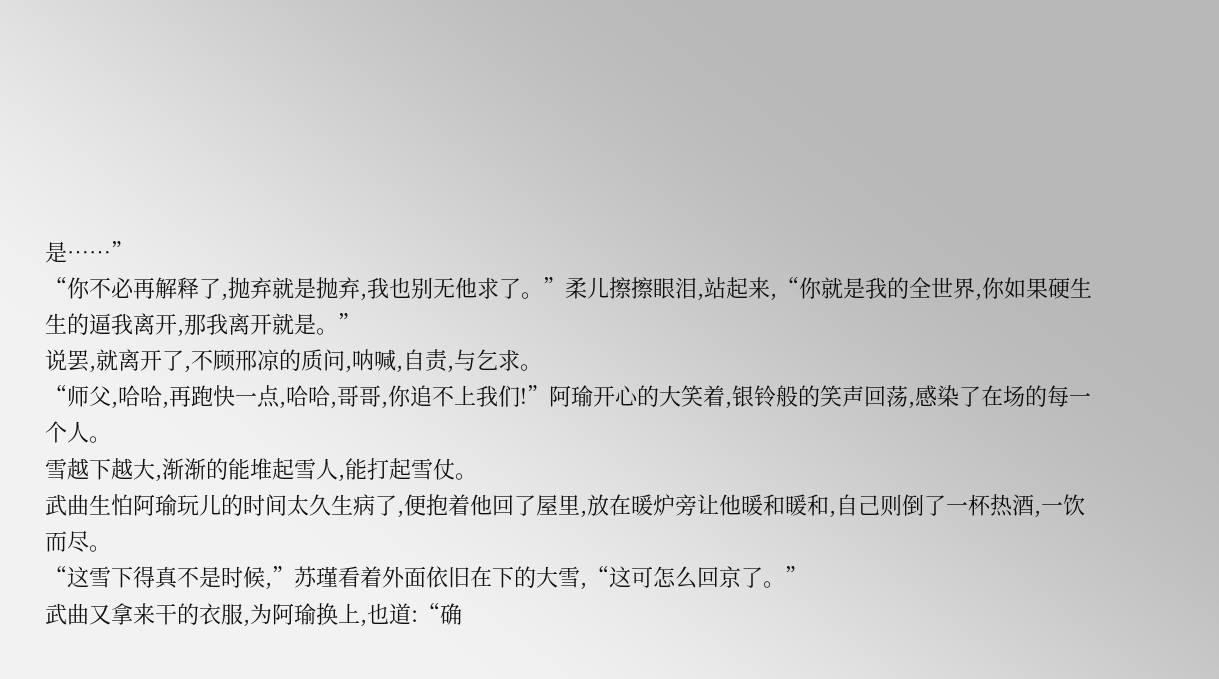是……”
“你不必再解释了,抛弃就是抛弃,我也别无他求了。”柔儿擦擦眼泪,站起来,“你就是我的全世界,你如果硬生生的逼我离开,那我离开就是。”
说罢,就离开了,不顾邢凉的质问,呐喊,自责,与乞求。
“师父,哈哈,再跑快一点,哈哈,哥哥,你追不上我们!”阿瑜开心的大笑着,银铃般的笑声回荡,感染了在场的每一个人。
雪越下越大,渐渐的能堆起雪人,能打起雪仗。
武曲生怕阿瑜玩儿的时间太久生病了,便抱着他回了屋里,放在暖炉旁让他暖和暖和,自己则倒了一杯热酒,一饮而尽。
“这雪下得真不是时候,”苏瑾看着外面依旧在下的大雪,“这可怎么回京了。”
武曲又拿来干的衣服,为阿瑜换上,也道:“确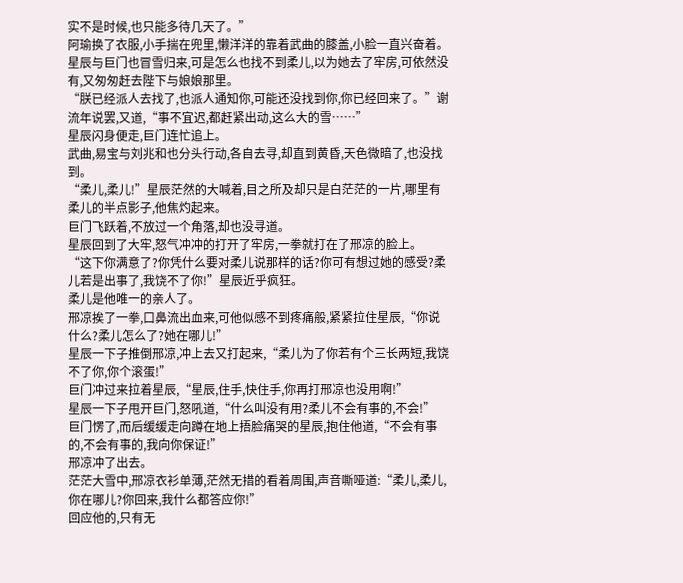实不是时候,也只能多待几天了。”
阿瑜换了衣服,小手揣在兜里,懒洋洋的靠着武曲的膝盖,小脸一直兴奋着。
星辰与巨门也冒雪归来,可是怎么也找不到柔儿,以为她去了牢房,可依然没有,又匆匆赶去陛下与娘娘那里。
“朕已经派人去找了,也派人通知你,可能还没找到你,你已经回来了。”谢流年说罢,又道,“事不宜迟,都赶紧出动,这么大的雪……”
星辰闪身便走,巨门连忙追上。
武曲,易宝与刘兆和也分头行动,各自去寻,却直到黄昏,天色微暗了,也没找到。
“柔儿,柔儿!”星辰茫然的大喊着,目之所及却只是白茫茫的一片,哪里有柔儿的半点影子,他焦灼起来。
巨门飞跃着,不放过一个角落,却也没寻道。
星辰回到了大牢,怒气冲冲的打开了牢房,一拳就打在了邢凉的脸上。
“这下你满意了?你凭什么要对柔儿说那样的话?你可有想过她的感受?柔儿若是出事了,我饶不了你!”星辰近乎疯狂。
柔儿是他唯一的亲人了。
邢凉挨了一拳,口鼻流出血来,可他似感不到疼痛般,紧紧拉住星辰,“你说什么?柔儿怎么了?她在哪儿!”
星辰一下子推倒邢凉,冲上去又打起来,“柔儿为了你若有个三长两短,我饶不了你,你个滚蛋!”
巨门冲过来拉着星辰,“星辰,住手,快住手,你再打邢凉也没用啊!”
星辰一下子甩开巨门,怒吼道,“什么叫没有用?柔儿不会有事的,不会!”
巨门愣了,而后缓缓走向蹲在地上捂脸痛哭的星辰,抱住他道,“不会有事的,不会有事的,我向你保证!”
邢凉冲了出去。
茫茫大雪中,邢凉衣衫单薄,茫然无措的看着周围,声音嘶哑道:“柔儿,柔儿,你在哪儿?你回来,我什么都答应你!”
回应他的,只有无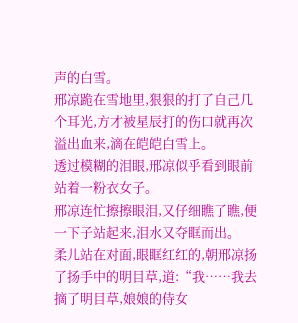声的白雪。
邢凉跪在雪地里,狠狠的打了自己几个耳光,方才被星辰打的伤口就再次溢出血来,滴在皑皑白雪上。
透过模糊的泪眼,邢凉似乎看到眼前站着一粉衣女子。
邢凉连忙擦擦眼泪,又仔细瞧了瞧,便一下子站起来,泪水又夺眶而出。
柔儿站在对面,眼眶红红的,朝邢凉扬了扬手中的明目草,道:“我……我去摘了明目草,娘娘的侍女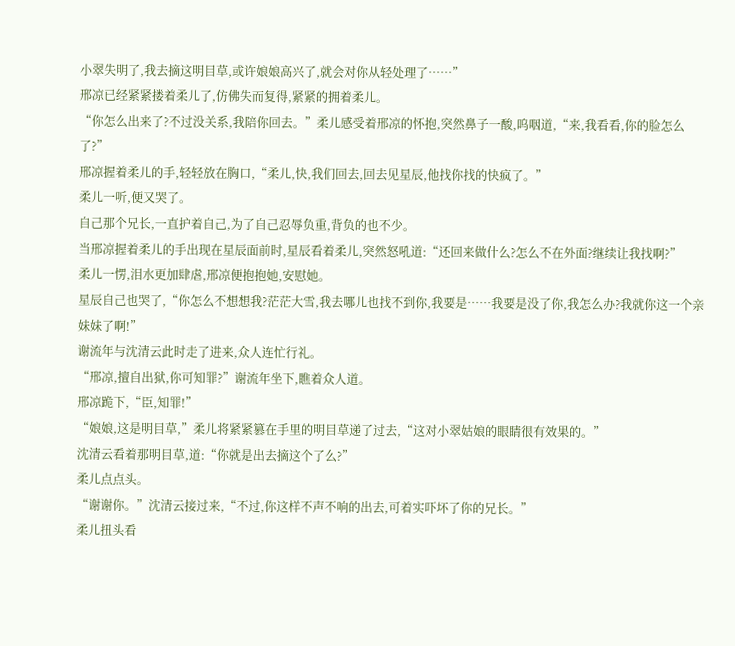小翠失明了,我去摘这明目草,或许娘娘高兴了,就会对你从轻处理了……”
邢凉已经紧紧搂着柔儿了,仿佛失而复得,紧紧的拥着柔儿。
“你怎么出来了?不过没关系,我陪你回去。”柔儿感受着邢凉的怀抱,突然鼻子一酸,呜咽道,“来,我看看,你的脸怎么了?”
邢凉握着柔儿的手,轻轻放在胸口,“柔儿,快,我们回去,回去见星辰,他找你找的快疯了。”
柔儿一听,便又哭了。
自己那个兄长,一直护着自己,为了自己忍辱负重,背负的也不少。
当邢凉握着柔儿的手出现在星辰面前时,星辰看着柔儿,突然怒吼道:“还回来做什么?怎么不在外面?继续让我找啊?”
柔儿一愣,泪水更加肆虐,邢凉便抱抱她,安慰她。
星辰自己也哭了,“你怎么不想想我?茫茫大雪,我去哪儿也找不到你,我要是……我要是没了你,我怎么办?我就你这一个亲妹妹了啊!”
谢流年与沈清云此时走了进来,众人连忙行礼。
“邢凉,擅自出狱,你可知罪?”谢流年坐下,瞧着众人道。
邢凉跪下,“臣,知罪!”
“娘娘,这是明目草,”柔儿将紧紧篡在手里的明目草递了过去,“这对小翠姑娘的眼睛很有效果的。”
沈清云看着那明目草,道:“你就是出去摘这个了么?”
柔儿点点头。
“谢谢你。”沈清云接过来,“不过,你这样不声不响的出去,可着实吓坏了你的兄长。”
柔儿扭头看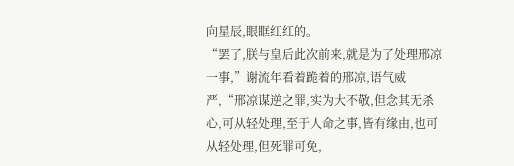向星辰,眼眶红红的。
“罢了,朕与皇后此次前来,就是为了处理邢凉一事,”谢流年看着跪着的邢凉,语气威严,“邢凉谋逆之罪,实为大不敬,但念其无杀心,可从轻处理,至于人命之事,皆有缘由,也可从轻处理,但死罪可免,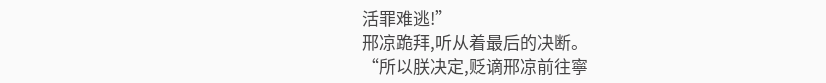活罪难逃!”
邢凉跪拜,听从着最后的决断。
“所以朕决定,贬谪邢凉前往寧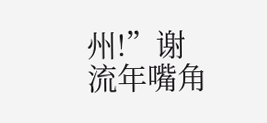州!”谢流年嘴角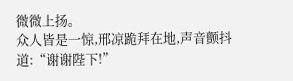微微上扬。
众人皆是一惊,邢凉跪拜在地,声音颤抖道:“谢谢陛下!”